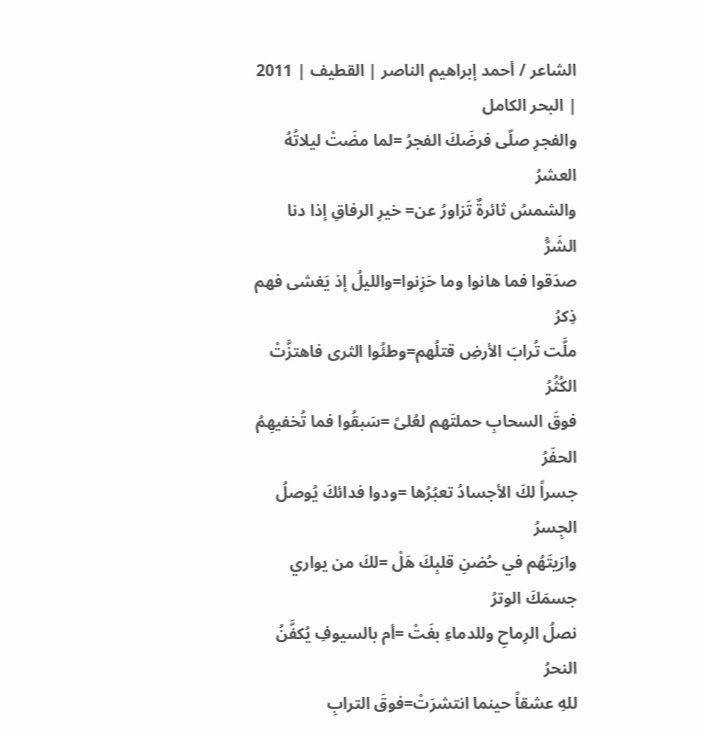الشاعر / أحمد إبراهيم الناصر | القطيف | 2011 | البحر الكامل
والفجرِ صلّى فرضَكَ الفجرُ =لما مضَتْ ليلاتُهُ العشرُ
والشمسُ ثائرةٌ تَزاورُ عن= خيرِ الرفاقِ إذا دنا الشَرُّ
صدَقوا فما هانوا وما حَزِنوا=والليلُ إذ يَغشى فهم ذِكرُ
ملَّت تُرابَ الأرضِ قتلُهم=وطئُوا الثرى فاهتزَّتْ الكُثُرُ
فوقَ السحابِ حملتَهم لعُلىً =سَبقُوا فما تُخفيهِمُ الحفَرُ
جسراً لكَ الأجسادُ تعبُرُها =ودوا فدائكَ يُوصلُ الجِسرُ
وارَيتَهُم في حُضنِ قلبِكَ هَلْ =لكَ من يواري جسمَكَ الوترُ
نصلُ الرِماحِ وللدماءِ بغَتْ =أم بالسيوفِ يُكفَّنُ النحرُ
للهِ عشقاً حينما انتشرَتْ=فوقَ الترابِ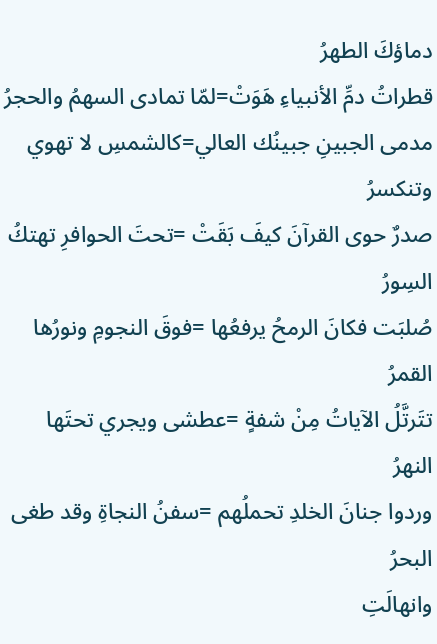دماؤكَ الطهرُ
قطراتُ دمِّ الأنبياءِ هَوَتْ=لمّا تمادى السهمُ والحجرُ
مدمى الجبينِ جبينُك العالي=كالشمسِ لا تهوي وتنكسرُ
صدرٌ حوى القرآنَ كيفَ بَقَتْ =تحتَ الحوافرِ تهتكُ السِورُ
صُلبَت فكانَ الرمحُ يرفعُها =فوقَ النجومِ ونورُها القمرُ
تتَرتَّلُ الآياتُ مِنْ شفةٍ =عطشى ويجري تحتَها النهرُ
وردوا جنانَ الخلدِ تحملُهم =سفنُ النجاةِ وقد طغى البحرُ
وانهالَتِ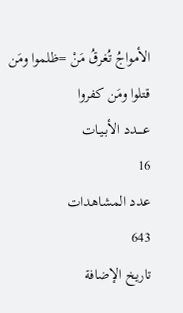الأمواجُ تُغرقُ مَنْ =ظلموا ومَن قتلوا ومَن كفروا
عــــدد الأبـيـات
16
عدد المشاهدات
643
تاريخ الإضافة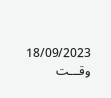18/09/2023
وقـــت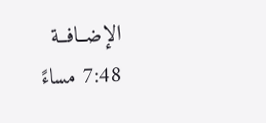الإضــافــة
7:48 مساءً